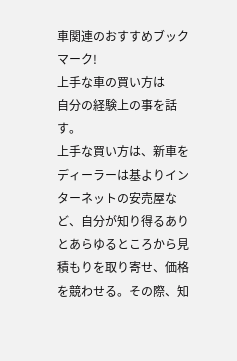車関連のおすすめブックマーク!
上手な車の買い方は
自分の経験上の事を話す。
上手な買い方は、新車をディーラーは基よりインターネットの安売屋など、自分が知り得るありとあらゆるところから見積もりを取り寄せ、価格を競わせる。その際、知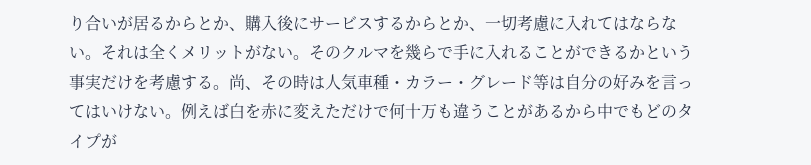り合いが居るからとか、購入後にサービスするからとか、一切考慮に入れてはならない。それは全くメリットがない。そのクルマを幾らで手に入れることができるかという事実だけを考慮する。尚、その時は人気車種・カラー・グレード等は自分の好みを言ってはいけない。例えば白を赤に変えただけで何十万も違うことがあるから中でもどのタイプが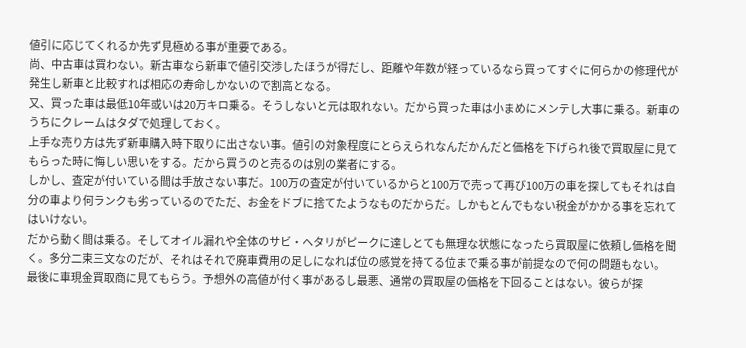値引に応じてくれるか先ず見極める事が重要である。
尚、中古車は買わない。新古車なら新車で値引交渉したほうが得だし、距離や年数が経っているなら買ってすぐに何らかの修理代が発生し新車と比較すれば相応の寿命しかないので割高となる。
又、買った車は最低10年或いは20万キロ乗る。そうしないと元は取れない。だから買った車は小まめにメンテし大事に乗る。新車のうちにクレームはタダで処理しておく。
上手な売り方は先ず新車購入時下取りに出さない事。値引の対象程度にとらえられなんだかんだと価格を下げられ後で買取屋に見てもらった時に悔しい思いをする。だから買うのと売るのは別の業者にする。
しかし、査定が付いている間は手放さない事だ。100万の査定が付いているからと100万で売って再び100万の車を探してもそれは自分の車より何ランクも劣っているのでただ、お金をドブに捨てたようなものだからだ。しかもとんでもない税金がかかる事を忘れてはいけない。
だから動く間は乗る。そしてオイル漏れや全体のサビ・ヘタリがピークに達しとても無理な状態になったら買取屋に依頼し価格を聞く。多分二束三文なのだが、それはそれで廃車費用の足しになれば位の感覚を持てる位まで乗る事が前提なので何の問題もない。
最後に車現金買取商に見てもらう。予想外の高値が付く事があるし最悪、通常の買取屋の価格を下回ることはない。彼らが探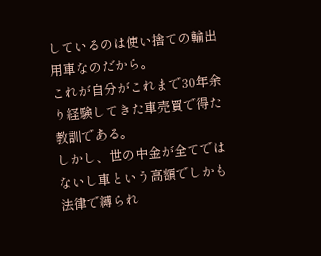しているのは使い捨ての輸出用車なのだから。
これが自分がこれまで30年余り経験してきた車売買で得た教訓である。
しかし、世の中金が全てではないし車という高額でしかも法律で縛られ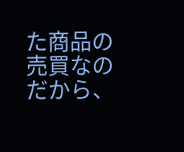た商品の売買なのだから、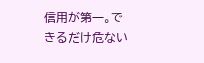信用が第一。できるだけ危ない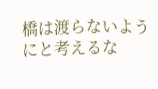橋は渡らないようにと考えるな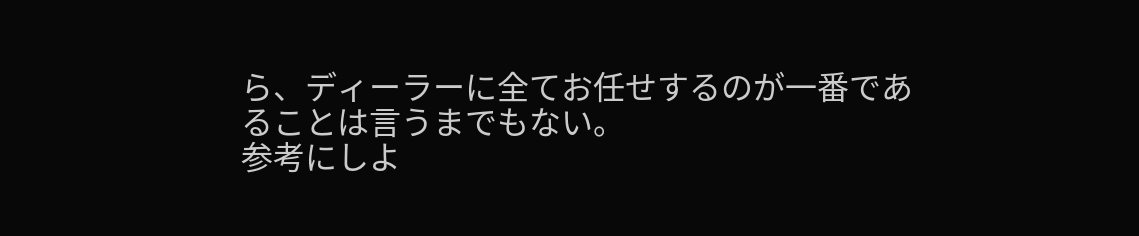ら、ディーラーに全てお任せするのが一番であることは言うまでもない。
参考にしよ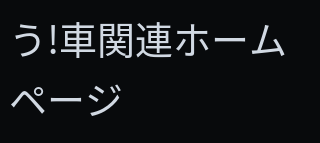う!車関連ホームページ